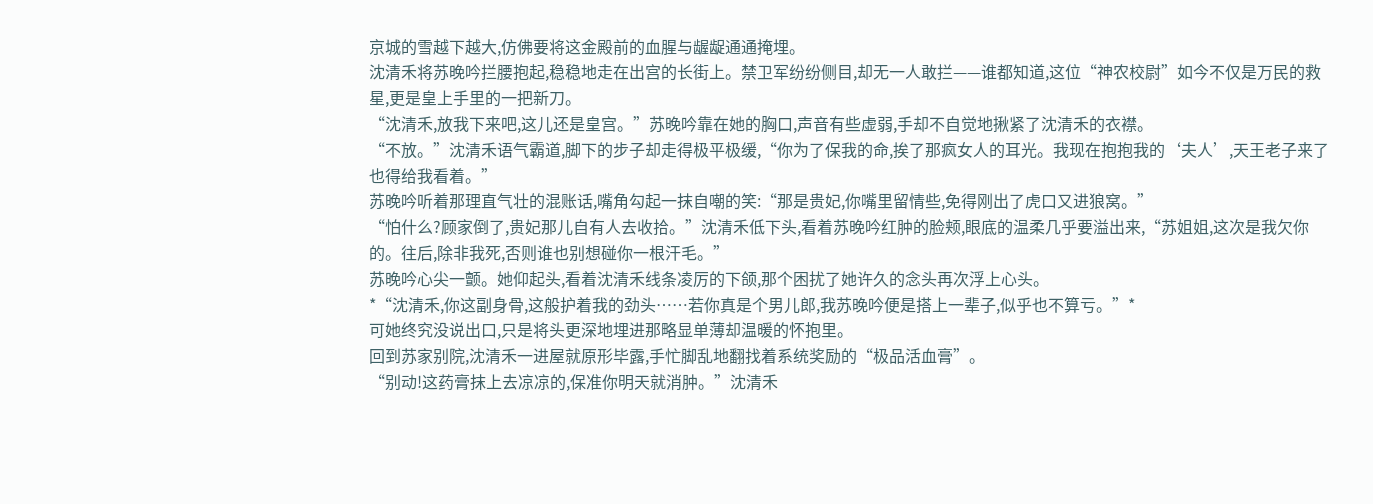京城的雪越下越大,仿佛要将这金殿前的血腥与龌龊通通掩埋。
沈清禾将苏晚吟拦腰抱起,稳稳地走在出宫的长街上。禁卫军纷纷侧目,却无一人敢拦——谁都知道,这位“神农校尉”如今不仅是万民的救星,更是皇上手里的一把新刀。
“沈清禾,放我下来吧,这儿还是皇宫。”苏晚吟靠在她的胸口,声音有些虚弱,手却不自觉地揪紧了沈清禾的衣襟。
“不放。”沈清禾语气霸道,脚下的步子却走得极平极缓,“你为了保我的命,挨了那疯女人的耳光。我现在抱抱我的‘夫人’,天王老子来了也得给我看着。”
苏晚吟听着那理直气壮的混账话,嘴角勾起一抹自嘲的笑:“那是贵妃,你嘴里留情些,免得刚出了虎口又进狼窝。”
“怕什么?顾家倒了,贵妃那儿自有人去收拾。”沈清禾低下头,看着苏晚吟红肿的脸颊,眼底的温柔几乎要溢出来,“苏姐姐,这次是我欠你的。往后,除非我死,否则谁也别想碰你一根汗毛。”
苏晚吟心尖一颤。她仰起头,看着沈清禾线条凌厉的下颌,那个困扰了她许久的念头再次浮上心头。
*“沈清禾,你这副身骨,这般护着我的劲头……若你真是个男儿郎,我苏晚吟便是搭上一辈子,似乎也不算亏。”*
可她终究没说出口,只是将头更深地埋进那略显单薄却温暖的怀抱里。
回到苏家别院,沈清禾一进屋就原形毕露,手忙脚乱地翻找着系统奖励的“极品活血膏”。
“别动!这药膏抹上去凉凉的,保准你明天就消肿。”沈清禾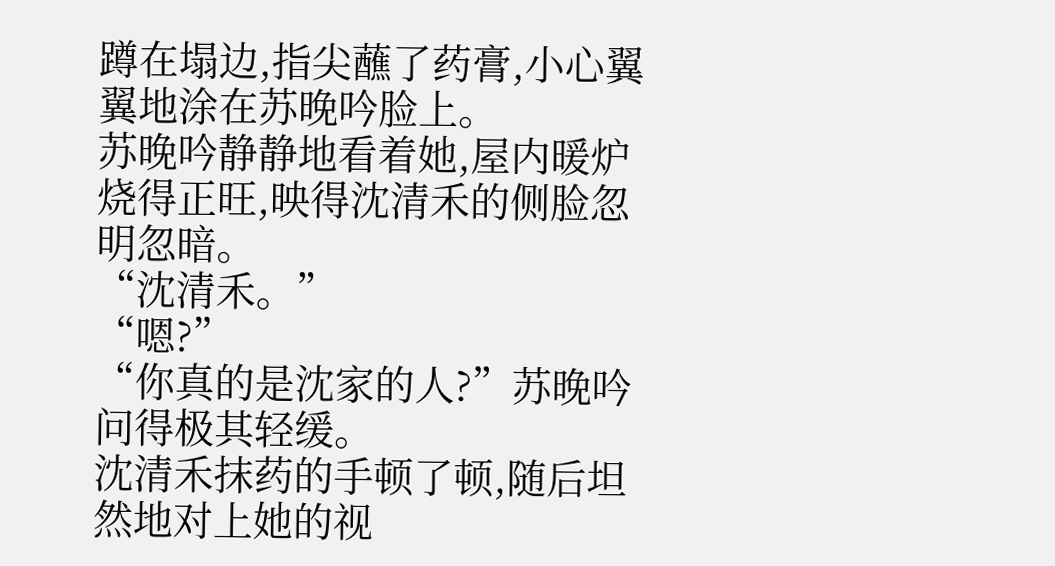蹲在塌边,指尖蘸了药膏,小心翼翼地涂在苏晚吟脸上。
苏晚吟静静地看着她,屋内暖炉烧得正旺,映得沈清禾的侧脸忽明忽暗。
“沈清禾。”
“嗯?”
“你真的是沈家的人?”苏晚吟问得极其轻缓。
沈清禾抹药的手顿了顿,随后坦然地对上她的视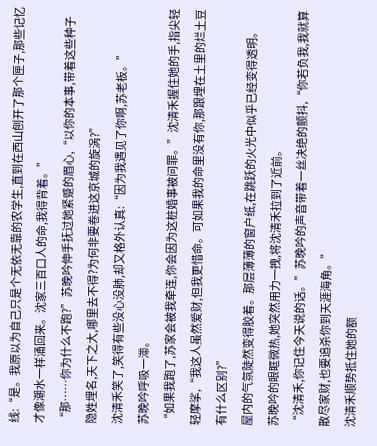线:“是。我原以为自己只是个无依无靠的农学生,直到在西山刨开了那个匣子,那些记忆才像潮水一样涌回来。沈家三百口人的命,我得背着。”
“那……你为什么不跑?”苏晚吟伸手抚过她紧蹙的眉心,“以你的本事,带着这些种子隐姓埋名,天下之大,哪里去不得?为何非要卷进这京城的旋涡?”
沈清禾笑了,笑得有些没心没肺,却又格外认真:“因为我遇见了你啊,苏老板。”
苏晚吟呼吸一滞。
“如果我跑了,苏家会被我牵连,你会因为这桩婚事被问罪。”沈清禾握住她的手,指尖轻轻摩挲,“我这人虽然爱财,但我更惜命。可如果我的命里没有你,那跟埋在土里的烂土豆有什么区别?”
屋内的气氛陡然变得胶着。那层薄薄的窗户纸,在跳跃的火光中似乎已经变得透明。
苏晚吟的眼眶微热,她突然用力一拽,将沈清禾拉到了近前。
“沈清禾,你记住今天说的话。”苏晚吟的声音带着一丝决绝的颤抖,“你若负我,我就算散尽家财,也要追杀你到天涯海角。”
沈清禾顺势抵住她的额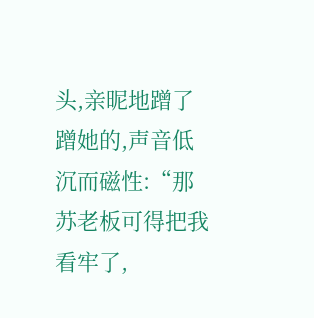头,亲昵地蹭了蹭她的,声音低沉而磁性:“那苏老板可得把我看牢了,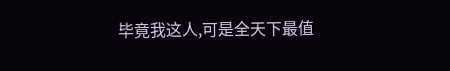毕竟我这人,可是全天下最值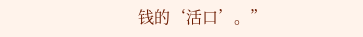钱的‘活口’。”